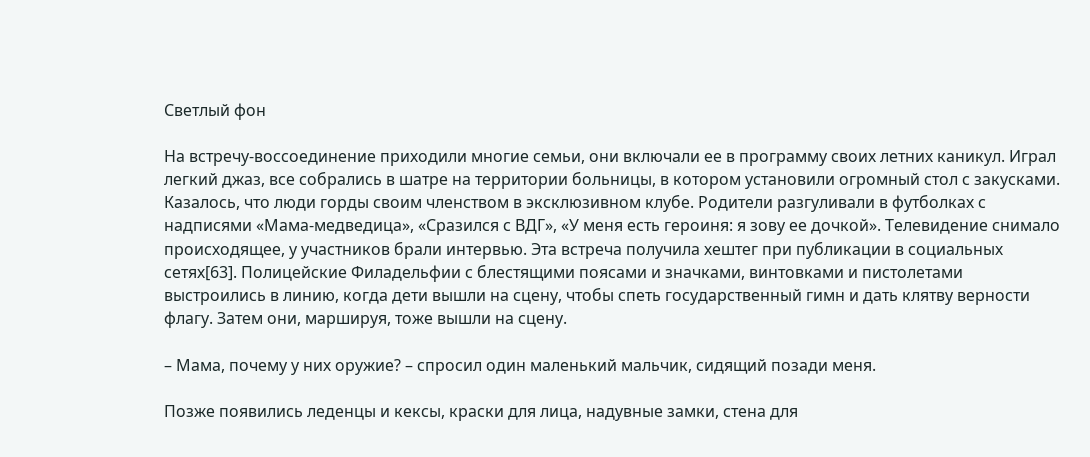Светлый фон

На встречу-воссоединение приходили многие семьи, они включали ее в программу своих летних каникул. Играл легкий джаз, все собрались в шатре на территории больницы, в котором установили огромный стол с закусками. Казалось, что люди горды своим членством в эксклюзивном клубе. Родители разгуливали в футболках с надписями «Мама-медведица», «Сразился с ВДГ», «У меня есть героиня: я зову ее дочкой». Телевидение снимало происходящее, у участников брали интервью. Эта встреча получила хештег при публикации в социальных сетях[63]. Полицейские Филадельфии с блестящими поясами и значками, винтовками и пистолетами выстроились в линию, когда дети вышли на сцену, чтобы спеть государственный гимн и дать клятву верности флагу. Затем они, маршируя, тоже вышли на сцену.

– Мама, почему у них оружие? – спросил один маленький мальчик, сидящий позади меня.

Позже появились леденцы и кексы, краски для лица, надувные замки, стена для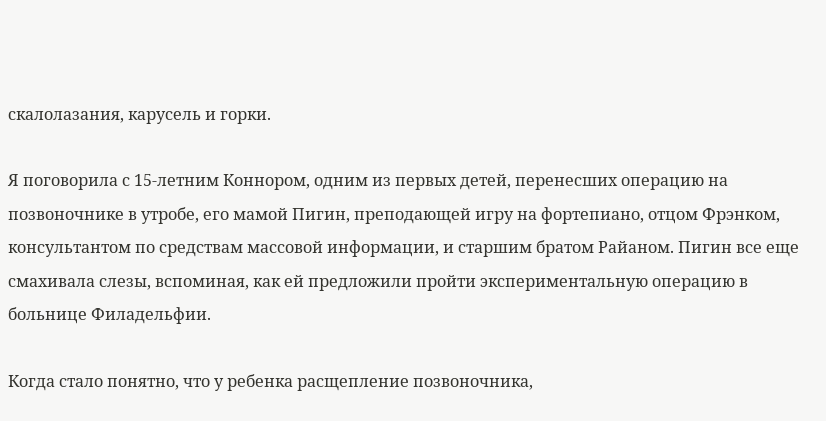скалолазания, карусель и горки.

Я поговорила с 15-летним Коннором, одним из первых детей, перенесших операцию на позвоночнике в утробе, его мамой Пигин, преподающей игру на фортепиано, отцом Фрэнком, консультантом по средствам массовой информации, и старшим братом Райаном. Пигин все еще смахивала слезы, вспоминая, как ей предложили пройти экспериментальную операцию в больнице Филадельфии.

Когда стало понятно, что у ребенка расщепление позвоночника,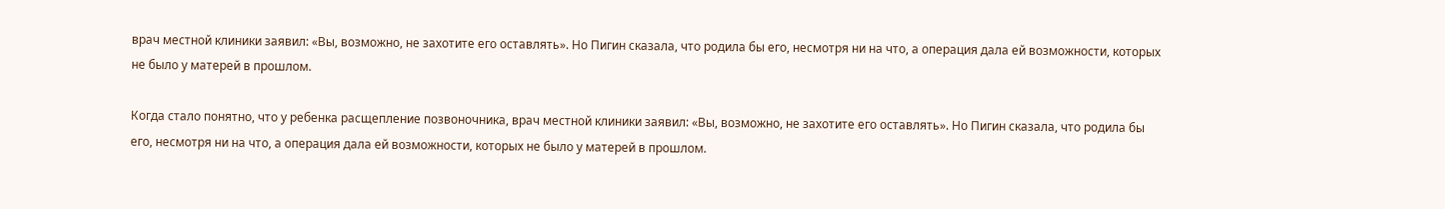врач местной клиники заявил: «Вы, возможно, не захотите его оставлять». Но Пигин сказала, что родила бы его, несмотря ни на что, а операция дала ей возможности, которых не было у матерей в прошлом.

Когда стало понятно, что у ребенка расщепление позвоночника, врач местной клиники заявил: «Вы, возможно, не захотите его оставлять». Но Пигин сказала, что родила бы его, несмотря ни на что, а операция дала ей возможности, которых не было у матерей в прошлом.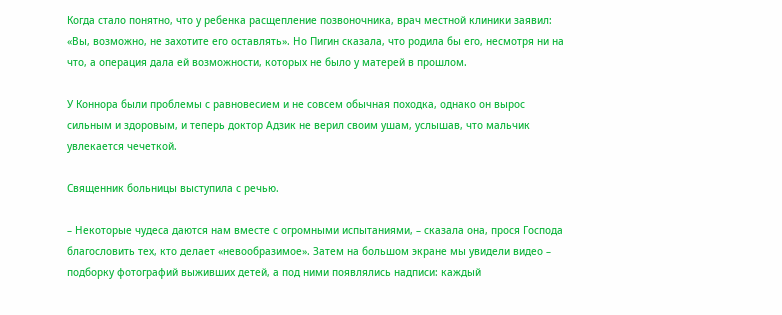Когда стало понятно, что у ребенка расщепление позвоночника, врач местной клиники заявил: «Вы, возможно, не захотите его оставлять». Но Пигин сказала, что родила бы его, несмотря ни на что, а операция дала ей возможности, которых не было у матерей в прошлом.

У Коннора были проблемы с равновесием и не совсем обычная походка, однако он вырос сильным и здоровым, и теперь доктор Адзик не верил своим ушам, услышав, что мальчик увлекается чечеткой.

Священник больницы выступила с речью.

– Некоторые чудеса даются нам вместе с огромными испытаниями, – сказала она, прося Господа благословить тех, кто делает «невообразимое». Затем на большом экране мы увидели видео – подборку фотографий выживших детей, а под ними появлялись надписи: каждый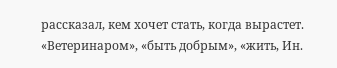рассказал, кем хочет стать, когда вырастет. «Ветеринаром», «быть добрым», «жить, Ин.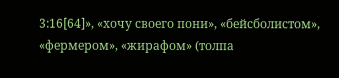3:16[64]», «хочу своего пони», «бейсболистом», «фермером», «жирафом» (толпа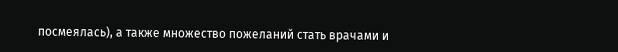посмеялась), а также множество пожеланий стать врачами и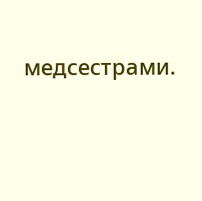медсестрами.